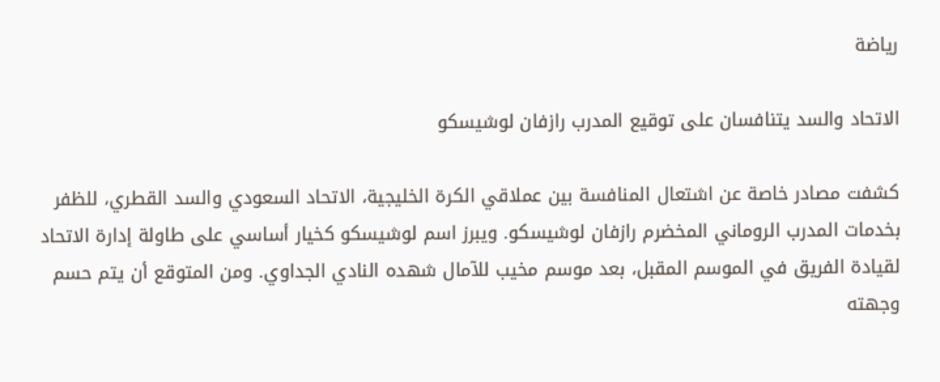رياضة

الاتحاد والسد يتنافسان على توقيع المدرب رازفان لوشيسكو

كشفت مصادر خاصة عن اشتعال المنافسة بين عملاقي الكرة الخليجية، الاتحاد السعودي والسد القطري، للظفر بخدمات المدرب الروماني المخضرم رازفان لوشيسكو. ويبرز اسم لوشيسكو كخيار أساسي على طاولة إدارة الاتحاد لقيادة الفريق في الموسم المقبل، بعد موسم مخيب للآمال شهده النادي الجداوي. ومن المتوقع أن يتم حسم وجهته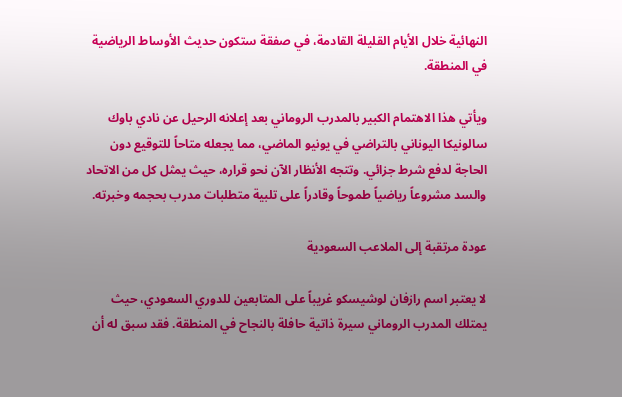النهائية خلال الأيام القليلة القادمة، في صفقة ستكون حديث الأوساط الرياضية في المنطقة.

ويأتي هذا الاهتمام الكبير بالمدرب الروماني بعد إعلانه الرحيل عن نادي باوك سالونيكا اليوناني بالتراضي في يونيو الماضي، مما يجعله متاحاً للتوقيع دون الحاجة لدفع شرط جزائي. وتتجه الأنظار الآن نحو قراره، حيث يمثل كل من الاتحاد والسد مشروعاً رياضياً طموحاً وقادراً على تلبية متطلبات مدرب بحجمه وخبرته.

عودة مرتقبة إلى الملاعب السعودية

لا يعتبر اسم رازفان لوشيسكو غريباً على المتابعين للدوري السعودي، حيث يمتلك المدرب الروماني سيرة ذاتية حافلة بالنجاح في المنطقة. فقد سبق له أن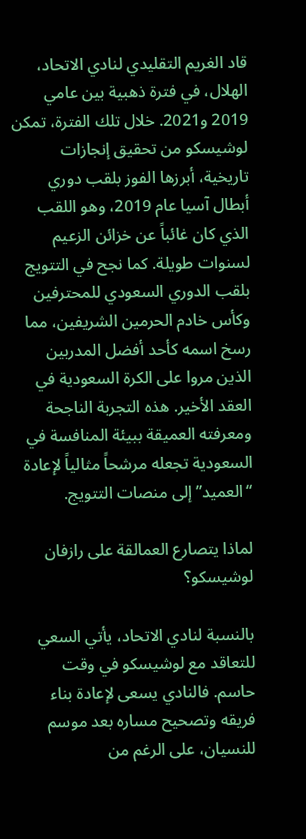قاد الغريم التقليدي لنادي الاتحاد، الهلال، في فترة ذهبية بين عامي 2019 و2021. خلال تلك الفترة، تمكن لوشيسكو من تحقيق إنجازات تاريخية، أبرزها الفوز بلقب دوري أبطال آسيا عام 2019، وهو اللقب الذي كان غائباً عن خزائن الزعيم لسنوات طويلة. كما نجح في التتويج بلقب الدوري السعودي للمحترفين وكأس خادم الحرمين الشريفين، مما رسخ اسمه كأحد أفضل المدربين الذين مروا على الكرة السعودية في العقد الأخير. هذه التجربة الناجحة ومعرفته العميقة ببيئة المنافسة في السعودية تجعله مرشحاً مثالياً لإعادة “العميد” إلى منصات التتويج.

لماذا يتصارع العمالقة على رازفان لوشيسكو؟

بالنسبة لنادي الاتحاد، يأتي السعي للتعاقد مع لوشيسكو في وقت حاسم. فالنادي يسعى لإعادة بناء فريقه وتصحيح مساره بعد موسم للنسيان، على الرغم من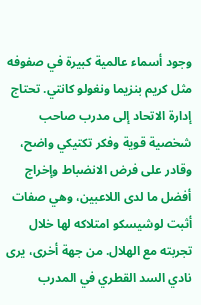وجود أسماء عالمية كبيرة في صفوفه مثل كريم بنزيما ونغولو كانتي. تحتاج إدارة الاتحاد إلى مدرب صاحب شخصية قوية وفكر تكتيكي واضح، وقادر على فرض الانضباط وإخراج أفضل ما لدى اللاعبين، وهي صفات أثبت لوشيسكو امتلاكه لها خلال تجربته مع الهلال. من جهة أخرى، يرى نادي السد القطري في المدرب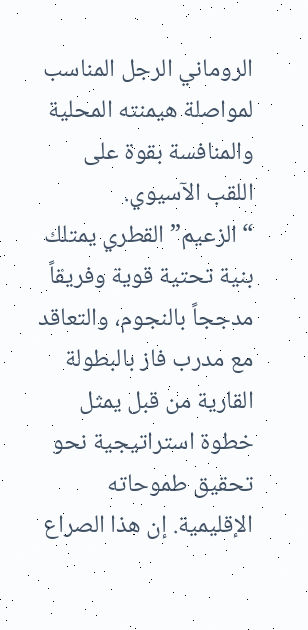الروماني الرجل المناسب لمواصلة هيمنته المحلية والمنافسة بقوة على اللقب الآسيوي. “الزعيم” القطري يمتلك بنية تحتية قوية وفريقاً مدججاً بالنجوم، والتعاقد مع مدرب فاز بالبطولة القارية من قبل يمثل خطوة استراتيجية نحو تحقيق طموحاته الإقليمية. إن هذا الصراع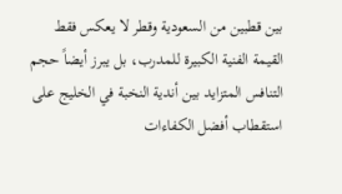بين قطبين من السعودية وقطر لا يعكس فقط القيمة الفنية الكبيرة للمدرب، بل يبرز أيضاً حجم التنافس المتزايد بين أندية النخبة في الخليج على استقطاب أفضل الكفاءات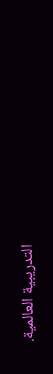التدريبية العالمية.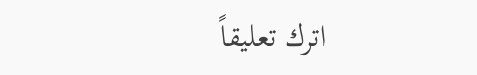اترك تعليقاً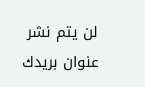لن يتم نشر عنوان بريدك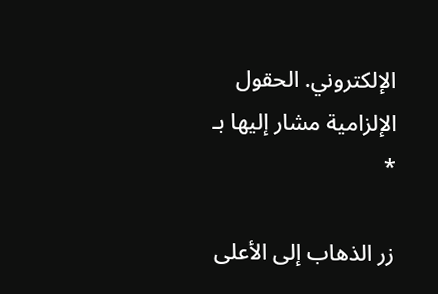الإلكتروني. الحقول الإلزامية مشار إليها بـ *

زر الذهاب إلى الأعلى